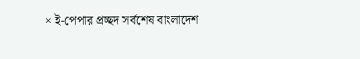× ই-পেপার প্রচ্ছদ সর্বশেষ বাংলাদেশ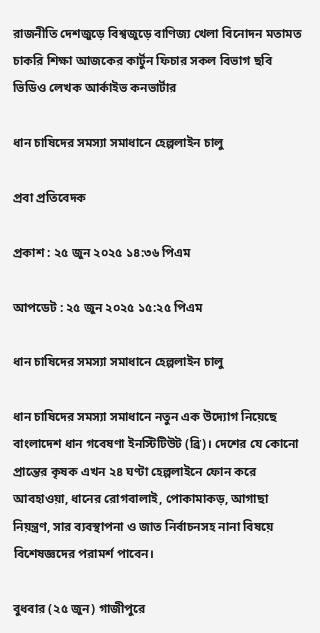রাজনীতি দেশজুড়ে বিশ্বজুড়ে বাণিজ্য খেলা বিনোদন মতামত চাকরি শিক্ষা আজকের কার্টুন ফিচার সকল বিভাগ ছবি ভিডিও লেখক আর্কাইভ কনভার্টার

ধান চাষিদের সমস্যা সমাধানে হেল্পলাইন চালু

প্রবা প্রতিবেদক

প্রকাশ : ২৫ জুন ২০২৫ ১৪:৩৬ পিএম

আপডেট : ২৫ জুন ২০২৫ ১৫:২৫ পিএম

ধান চাষিদের সমস্যা সমাধানে হেল্পলাইন চালু

ধান চাষিদের সমস্যা সমাধানে নতুন এক উদ্যোগ নিয়েছে বাংলাদেশ ধান গবেষণা ইনস্টিটিউট (ব্রি)। দেশের যে কোনো প্রান্তের কৃষক এখন ২৪ ঘণ্টা হেল্পলাইনে ফোন করে আবহাওয়া, ধানের রোগবালাই, পোকামাকড়, আগাছা নিয়ন্ত্রণ, সার ব্যবস্থাপনা ও জাত নির্বাচনসহ নানা বিষয়ে বিশেষজ্ঞদের পরামর্শ পাবেন।

বুধবার (২৫ জুন) গাজীপুরে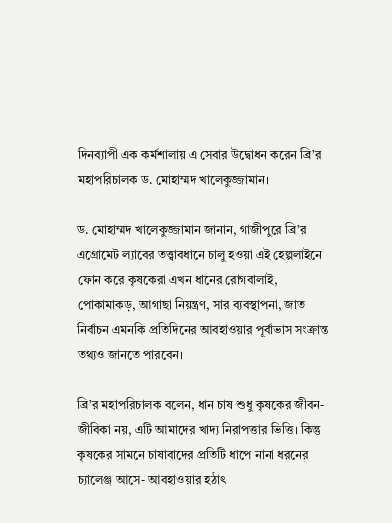দিনব্যাপী এক কর্মশালায় এ সেবার উদ্বোধন করেন ব্রি’র মহাপরিচালক ড. মোহাম্মদ খালেকুজ্জামান।

ড. মোহাম্মদ খালেকুজ্জামান জানান, গাজীপুরে ব্রি’র এগ্রোমেট ল্যাবের তত্ত্বাবধানে চালু হওয়া এই হেল্পলাইনে ফোন করে কৃষকেরা এখন ধানের রোগবালাই, পোকামাকড়, আগাছা নিয়ন্ত্রণ, সার ব্যবস্থাপনা, জাত নির্বাচন এমনকি প্রতিদিনের আবহাওয়ার পূর্বাভাস সংক্রান্ত তথ্যও জানতে পারবেন।

ব্রি’র মহাপরিচালক বলেন, ধান চাষ শুধু কৃষকের জীবন-জীবিকা নয়, এটি আমাদের খাদ্য নিরাপত্তার ভিত্তি। কিন্তু কৃষকের সামনে চাষাবাদের প্রতিটি ধাপে নানা ধরনের চ্যালেঞ্জ আসে- আবহাওয়ার হঠাৎ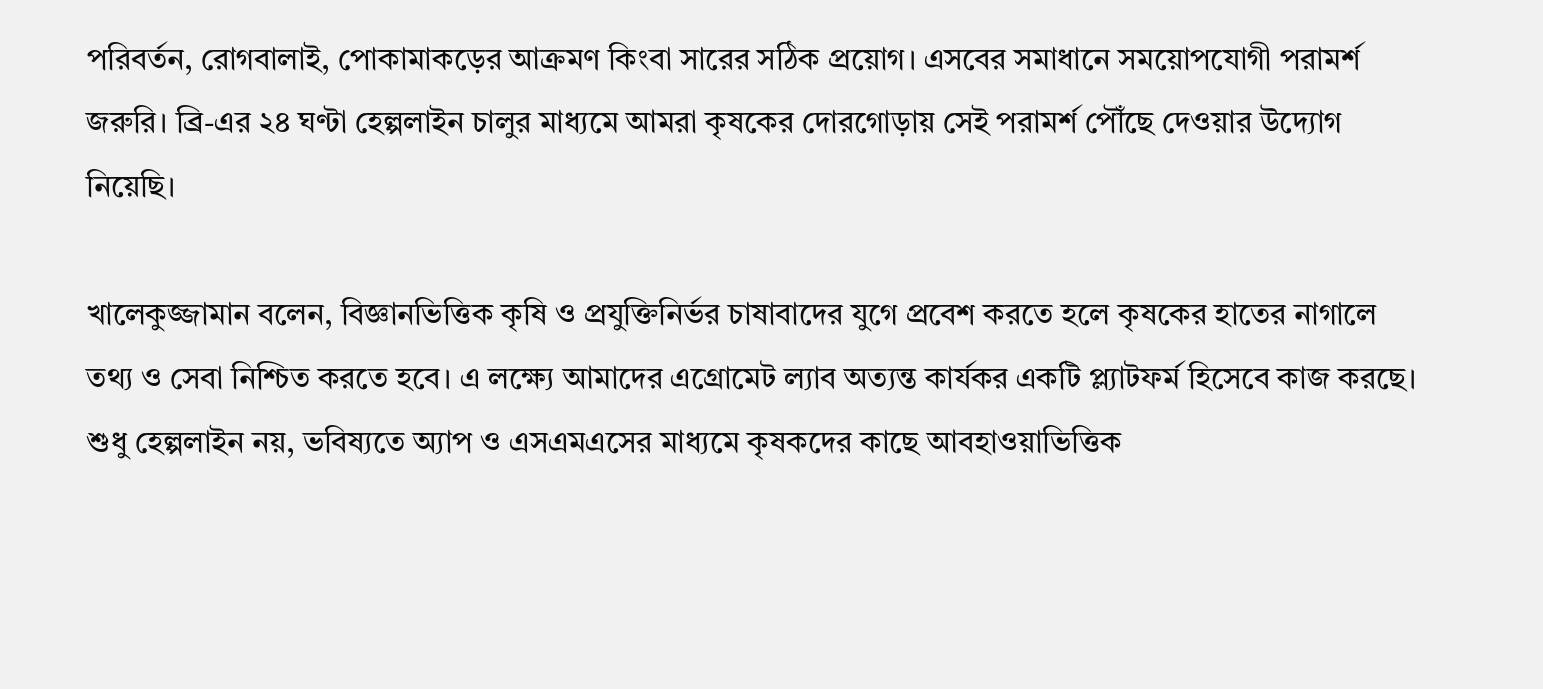পরিবর্তন, রোগবালাই, পোকামাকড়ের আক্রমণ কিংবা সারের সঠিক প্রয়োগ। এসবের সমাধানে সময়োপযোগী পরামর্শ জরুরি। ব্রি-এর ২৪ ঘণ্টা হেল্পলাইন চালুর মাধ্যমে আমরা কৃষকের দোরগোড়ায় সেই পরামর্শ পৌঁছে দেওয়ার উদ্যোগ নিয়েছি।

খালেকুজ্জামান বলেন, বিজ্ঞানভিত্তিক কৃষি ও প্রযুক্তিনির্ভর চাষাবাদের যুগে প্রবেশ করতে হলে কৃষকের হাতের নাগালে তথ্য ও সেবা নিশ্চিত করতে হবে। এ লক্ষ্যে আমাদের এগ্রোমেট ল্যাব অত্যন্ত কার্যকর একটি প্ল্যাটফর্ম হিসেবে কাজ করছে। শুধু হেল্পলাইন নয়, ভবিষ্যতে অ্যাপ ও এসএমএসের মাধ্যমে কৃষকদের কাছে আবহাওয়াভিত্তিক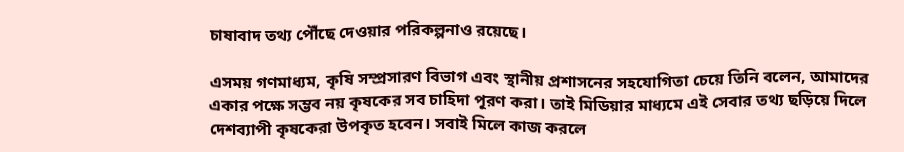চাষাবাদ তথ্য পৌঁছে দেওয়ার পরিকল্পনাও রয়েছে।

এসময় গণমাধ্যম, কৃষি সম্প্রসারণ বিভাগ এবং স্থানীয় প্রশাসনের সহযোগিতা চেয়ে তিনি বলেন, আমাদের একার পক্ষে সম্ভব নয় কৃষকের সব চাহিদা পূরণ করা। তাই মিডিয়ার মাধ্যমে এই সেবার তথ্য ছড়িয়ে দিলে দেশব্যাপী কৃষকেরা উপকৃত হবেন। সবাই মিলে কাজ করলে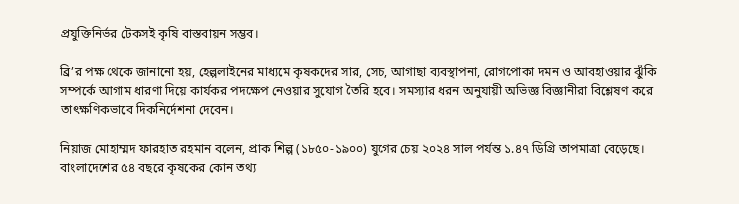প্রযুক্তিনির্ভর টেকসই কৃষি বাস্তবায়ন সম্ভব।

ব্রি’র পক্ষ থেকে জানানো হয়, হেল্পলাইনের মাধ্যমে কৃষকদের সার, সেচ, আগাছা ব্যবস্থাপনা, রোগপোকা দমন ও আবহাওয়ার ঝুঁকি সম্পর্কে আগাম ধারণা দিয়ে কার্যকর পদক্ষেপ নেওয়ার সুযোগ তৈরি হবে। সমস্যার ধরন অনুযায়ী অভিজ্ঞ বিজ্ঞানীরা বিশ্লেষণ করে তাৎক্ষণিকভাবে দিকনির্দেশনা দেবেন।

নিয়াজ মোহাম্মদ ফারহাত রহমান বলেন, প্রাক শিল্প (১৮৫০-১৯০০) যুগের চেয় ২০২৪ সাল পর্যন্ত ১.৪৭ ডিগ্রি তাপমাত্রা বেড়েছে। বাংলাদেশের ৫৪ বছরে কৃষকের কোন তথ্য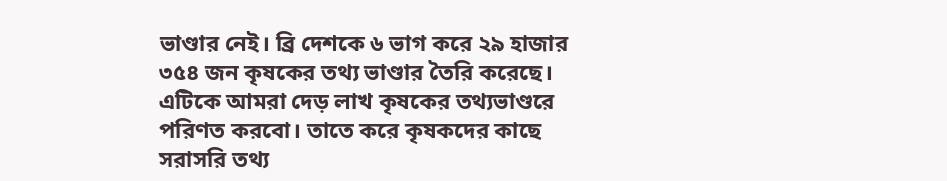ভাণ্ডার নেই। ব্রি দেশকে ৬ ভাগ করে ২৯ হাজার ৩৫৪ জন কৃষকের তথ্য ভাণ্ডার তৈরি করেছে। এটিকে আমরা দেড় লাখ কৃষকের তথ্যভাণ্ডরে পরিণত করবো। তাতে করে কৃষকদের কাছে সরাসরি তথ্য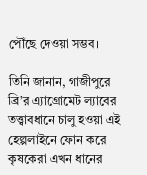পৌঁছে দেওয়া সম্ভব।

তিনি জানান, গাজীপুরে ব্রি’র এ্যাগ্রোমেট ল্যাবের তত্ত্বাবধানে চালু হওয়া এই হেল্পলাইনে ফোন করে কৃষকেরা এখন ধানের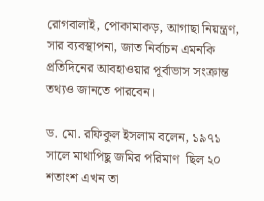রোগবালাই, পোকামাকড়, আগাছা নিয়ন্ত্রণ, সার ব্যবস্থাপনা, জাত নির্বাচন এমনকি প্রতিদিনের আবহাওয়ার পূর্বাভাস সংক্রান্ত তথ্যও জানতে পারবেন।

ড. মো. রফিকুল ইসলাম বলেন, ১৯৭১ সালে মাথাপিছু জমির পরিমাণ  ছিল ২০ শতাংশ এখন তা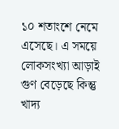১০ শতাংশে নেমে এসেছে। এ সময়ে লোকসংখ্যা আড়াই গুণ বেড়েছে কিন্তু খাদ্য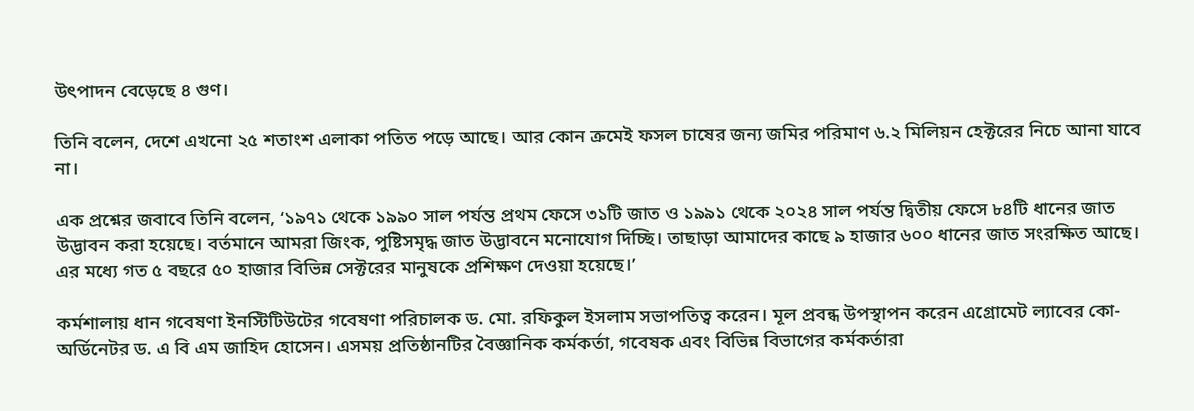উৎপাদন বেড়েছে ৪ গুণ।

তিনি বলেন, দেশে এখনো ২৫ শতাংশ এলাকা পতিত পড়ে আছে। আর কোন ক্রমেই ফসল চাষের জন্য জমির পরিমাণ ৬.২ মিলিয়ন হেক্টরের নিচে আনা যাবে না।

এক প্রশ্নের জবাবে তিনি বলেন, ‘১৯৭১ থেকে ১৯৯০ সাল পর্যন্ত প্রথম ফেসে ৩১টি জাত ও ১৯৯১ থেকে ২০২৪ সাল পর্যন্ত দ্বিতীয় ফেসে ৮৪টি ধানের জাত উদ্ভাবন করা হয়েছে। বর্তমানে আমরা জিংক, পুষ্টিসমৃদ্ধ জাত উদ্ভাবনে মনোযোগ দিচ্ছি। তাছাড়া আমাদের কাছে ৯ হাজার ৬০০ ধানের জাত সংরক্ষিত আছে। এর মধ্যে গত ৫ বছরে ৫০ হাজার বিভিন্ন সেক্টরের মানুষকে প্রশিক্ষণ দেওয়া হয়েছে।’

কর্মশালায় ধান গবেষণা ইনস্টিটিউটের গবেষণা পরিচালক ড. মো. রফিকুল ইসলাম সভাপতিত্ব করেন। মূল প্রবন্ধ উপস্থাপন করেন এগ্রোমেট ল্যাবের কো-অর্ডিনেটর ড. এ বি এম জাহিদ হোসেন। এসময় প্রতিষ্ঠানটির বৈজ্ঞানিক কর্মকর্তা, গবেষক এবং বিভিন্ন বিভাগের কর্মকর্তারা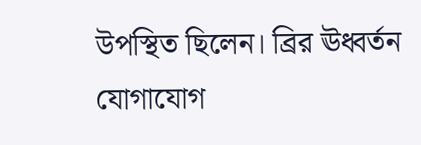উপস্থিত ছিলেন। ব্রির ঊধ্বর্তন যোগাযোগ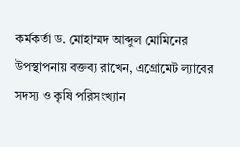কর্মকর্তা ড. মোহাম্মদ আব্দুল মোমিনের উপস্থাপনায় বক্তব্য রাখেন, এগ্রোমেট ল্যাবের সদস্য ও কৃষি পরিসংখ্যান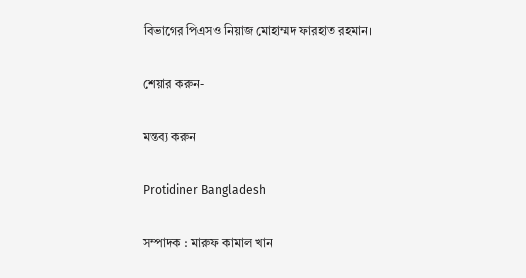বিভাগের পিএসও নিয়াজ মোহাম্মদ ফারহাত রহমান।

শেয়ার করুন-

মন্তব্য করুন

Protidiner Bangladesh

সম্পাদক : মারুফ কামাল খান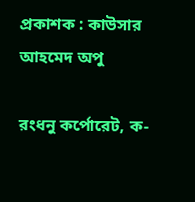প্রকাশক : কাউসার আহমেদ অপু

রংধনু কর্পোরেট, ক-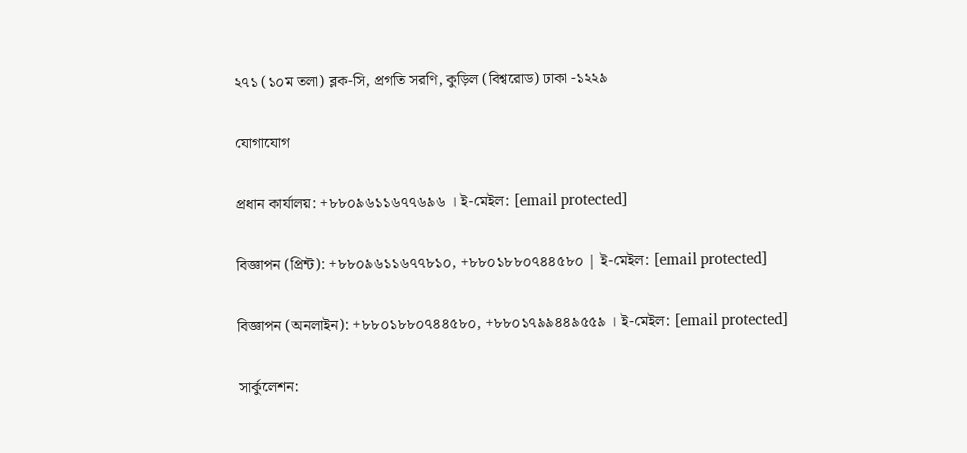২৭১ (১০ম তলা) ব্লক-সি, প্রগতি সরণি, কুড়িল (বিশ্বরোড) ঢাকা -১২২৯

যোগাযোগ

প্রধান কার্যালয়: +৮৮০৯৬১১৬৭৭৬৯৬ । ই-মেইল: [email protected]

বিজ্ঞাপন (প্রিন্ট): +৮৮০৯৬১১৬৭৭৮১০, +৮৮০১৮৮০৭৪৪৫৮০ | ই-মেইল: [email protected]

বিজ্ঞাপন (অনলাইন): +৮৮০১৮৮০৭৪৪৫৮০, +৮৮০১৭৯৯৪৪৯৫৫৯ । ই-মেইল: [email protected]

সার্কুলেশন: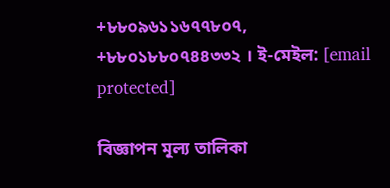+৮৮০৯৬১১৬৭৭৮০৭, +৮৮০১৮৮০৭৪৪৩৩২ । ই-মেইল: [email protected]

বিজ্ঞাপন মূল্য তালিকা